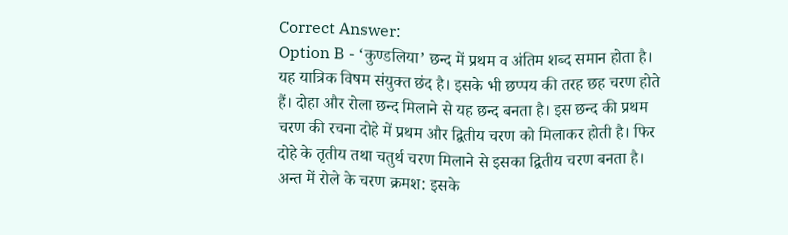Correct Answer:
Option B - ‘कुण्डलिया’ छन्द में प्रथम व अंतिम शब्द समान होता है। यह यात्रिक विषम संयुक्त छंद है। इसके भी छप्पय की तरह छह चरण होते हैं। दोहा और रोला छन्द मिलाने से यह छन्द बनता है। इस छन्द की प्रथम चरण की रचना दोहे में प्रथम और द्वितीय चरण को मिलाकर होती है। फिर दोहे के तृतीय तथा चतुर्थ चरण मिलाने से इसका द्वितीय चरण बनता है। अन्त में रोले के चरण क्रमश: इसके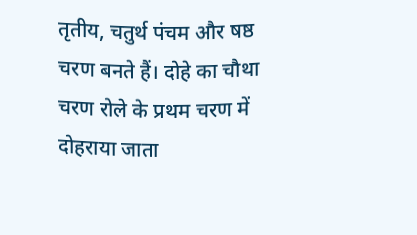तृतीय, चतुर्थ पंचम और षष्ठ चरण बनते हैं। दोहे का चौथा चरण रोले के प्रथम चरण में दोहराया जाता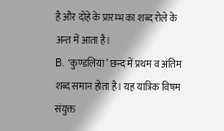है और दोहे के प्रारम्भ का शब्द रोले के अन्त में आता है।
B. ‘कुण्डलिया’ छन्द में प्रथम व अंतिम शब्द समान होता है। यह यात्रिक विषम संयुक्त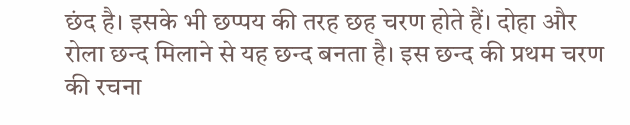छंद है। इसके भी छप्पय की तरह छह चरण होते हैं। दोहा और रोला छन्द मिलाने से यह छन्द बनता है। इस छन्द की प्रथम चरण की रचना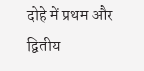दोहे में प्रथम और द्वितीय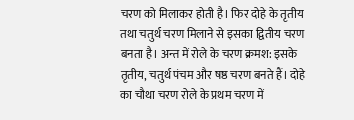चरण को मिलाकर होती है। फिर दोहे के तृतीय तथा चतुर्थ चरण मिलाने से इसका द्वितीय चरण बनता है। अन्त में रोले के चरण क्रमश: इसके तृतीय, चतुर्थ पंचम और षष्ठ चरण बनते हैं। दोहे का चौथा चरण रोले के प्रथम चरण में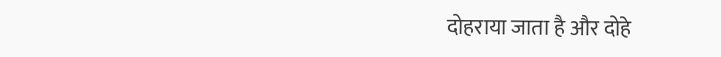दोहराया जाता है और दोहे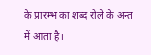के प्रारम्भ का शब्द रोले के अन्त में आता है।